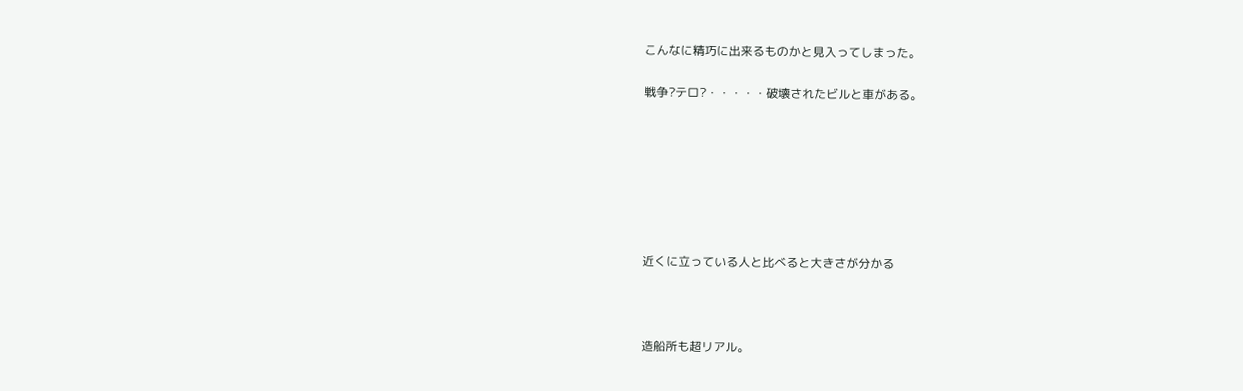こんなに精巧に出来るものかと見入ってしまった。

戦争?テロ?・・・・・破壊されたビルと車がある。







近くに立っている人と比べると大きさが分かる



造船所も超リアル。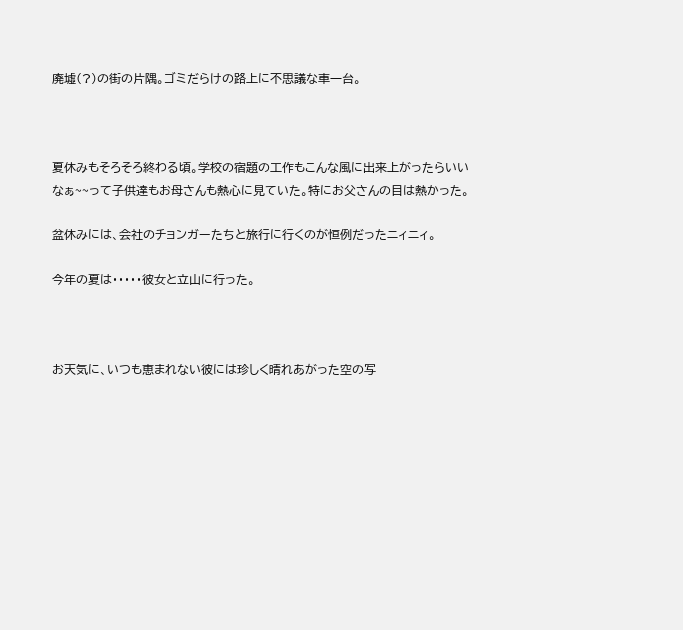廃墟(?)の街の片隅。ゴミだらけの路上に不思議な車一台。



夏休みもそろそろ終わる頃。学校の宿題の工作もこんな風に出来上がったらいいなぁ~~って子供達もお母さんも熱心に見ていた。特にお父さんの目は熱かった。

盆休みには、会社のチョンガーたちと旅行に行くのが恒例だったニィニィ。

今年の夏は・・・・・彼女と立山に行った。



お天気に、いつも恵まれない彼には珍しく晴れあがった空の写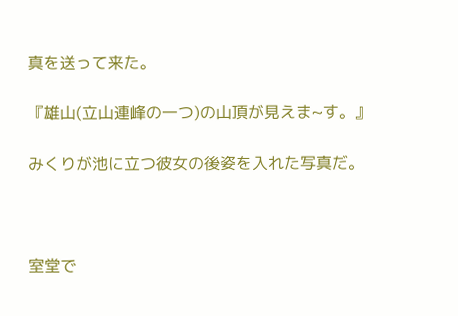真を送って来た。

『雄山(立山連峰の一つ)の山頂が見えま~す。』

みくりが池に立つ彼女の後姿を入れた写真だ。



室堂で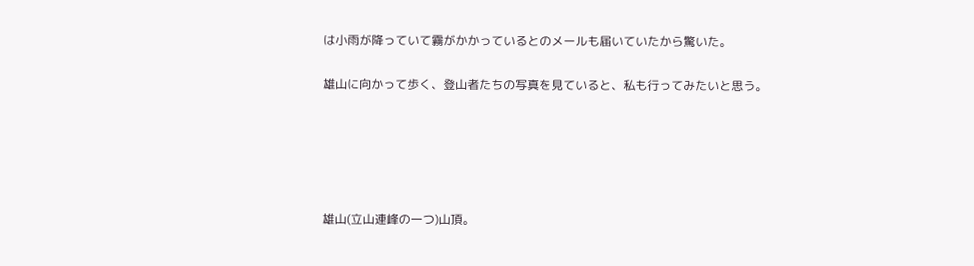は小雨が降っていて霧がかかっているとのメールも届いていたから驚いた。

雄山に向かって歩く、登山者たちの写真を見ていると、私も行ってみたいと思う。





雄山(立山連峰の一つ)山頂。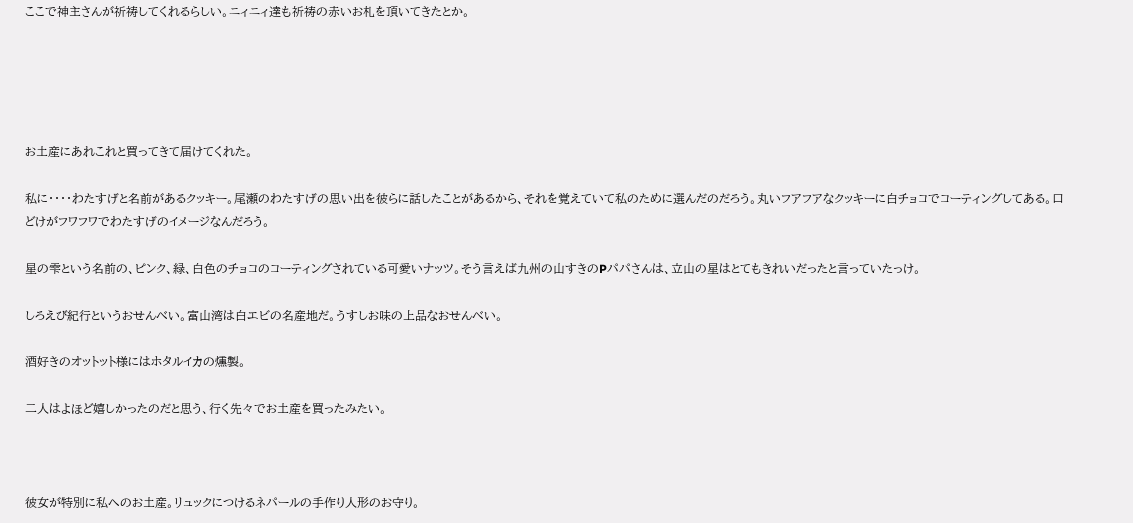ここで神主さんが祈祷してくれるらしい。ニィニィ達も祈祷の赤いお札を頂いてきたとか。





お土産にあれこれと買ってきて届けてくれた。

私に・・・・わたすげと名前があるクッキー。尾瀬のわたすげの思い出を彼らに話したことがあるから、それを覚えていて私のために選んだのだろう。丸いフアフアなクッキーに白チョコでコーティングしてある。口どけがフワフワでわたすげのイメージなんだろう。

星の雫という名前の、ピンク、緑、白色のチョコのコーティングされている可愛いナッツ。そう言えば九州の山すきのPパパさんは、立山の星はとてもきれいだったと言っていたっけ。

しろえび紀行というおせんべい。富山湾は白エビの名産地だ。うすしお味の上品なおせんべい。

酒好きのオットット様にはホタルイカの燻製。

二人はよほど嬉しかったのだと思う、行く先々でお土産を買ったみたい。



彼女が特別に私へのお土産。リュックにつけるネパールの手作り人形のお守り。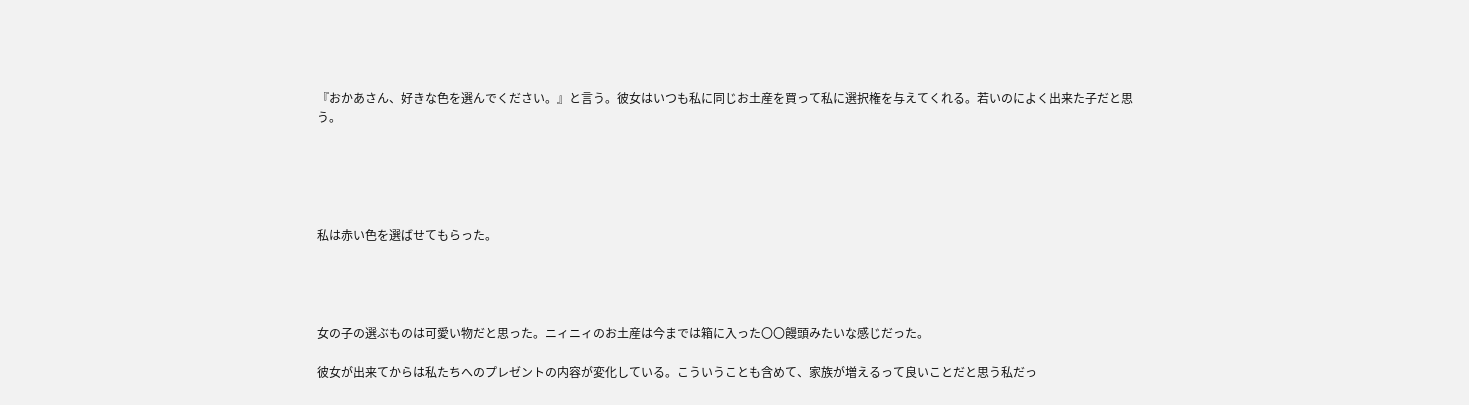『おかあさん、好きな色を選んでください。』と言う。彼女はいつも私に同じお土産を買って私に選択権を与えてくれる。若いのによく出来た子だと思う。





私は赤い色を選ばせてもらった。




女の子の選ぶものは可愛い物だと思った。ニィニィのお土産は今までは箱に入った〇〇饅頭みたいな感じだった。

彼女が出来てからは私たちへのプレゼントの内容が変化している。こういうことも含めて、家族が増えるって良いことだと思う私だっ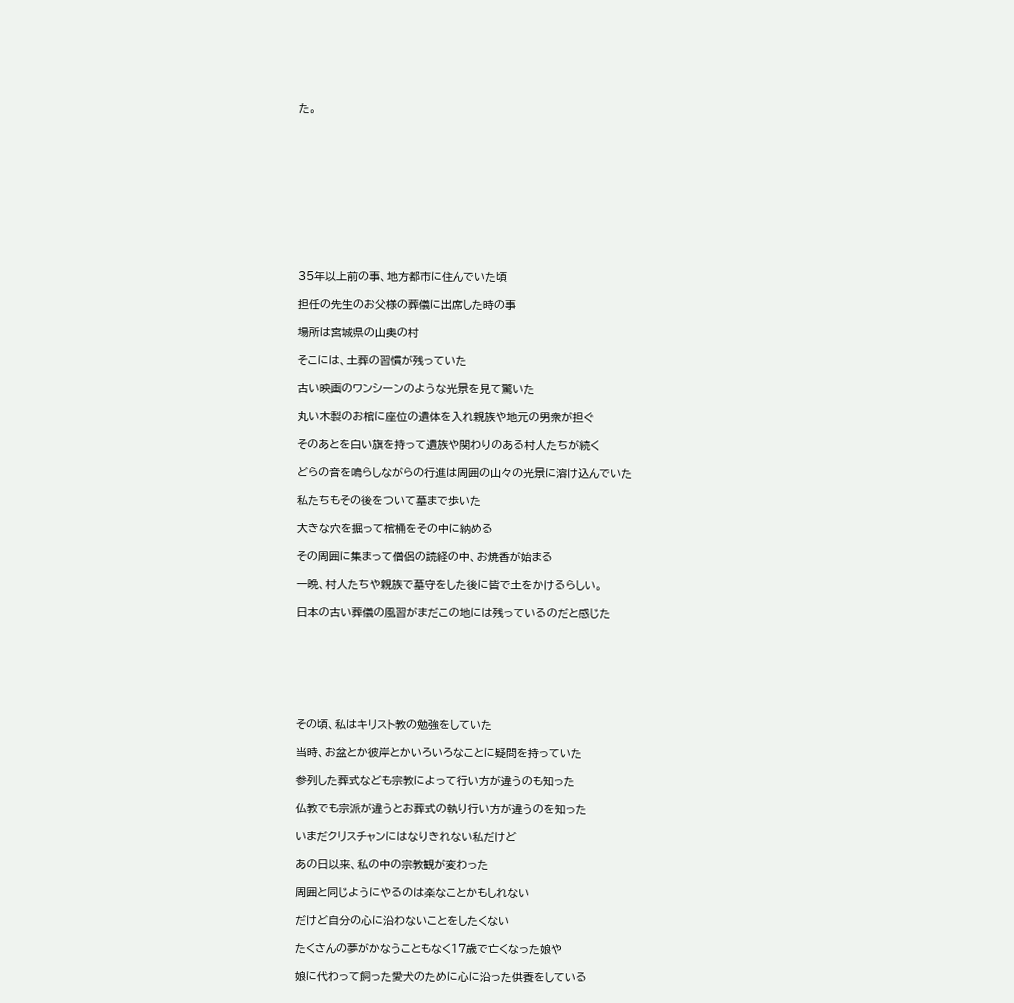た。











35年以上前の事、地方都市に住んでいた頃

担任の先生のお父様の葬儀に出席した時の事

場所は宮城県の山奥の村

そこには、土葬の習慣が残っていた

古い映画のワンシーンのような光景を見て驚いた

丸い木製のお棺に座位の遺体を入れ親族や地元の男衆が担ぐ

そのあとを白い旗を持って遺族や関わりのある村人たちが続く

どらの音を鳴らしながらの行進は周囲の山々の光景に溶け込んでいた

私たちもその後をついて墓まで歩いた

大きな穴を掘って棺桶をその中に納める

その周囲に集まって僧侶の読経の中、お焼香が始まる

一晩、村人たちや親族で墓守をした後に皆で土をかけるらしい。

日本の古い葬儀の風習がまだこの地には残っているのだと感じた







その頃、私はキリスト教の勉強をしていた

当時、お盆とか彼岸とかいろいろなことに疑問を持っていた

参列した葬式なども宗教によって行い方が違うのも知った

仏教でも宗派が違うとお葬式の執り行い方が違うのを知った

いまだクリスチャンにはなりきれない私だけど

あの日以来、私の中の宗教観が変わった

周囲と同じようにやるのは楽なことかもしれない

だけど自分の心に沿わないことをしたくない

たくさんの夢がかなうこともなく17歳で亡くなった娘や

娘に代わって飼った愛犬のために心に沿った供養をしている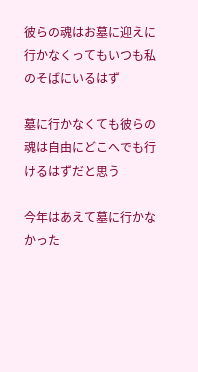彼らの魂はお墓に迎えに行かなくってもいつも私のそばにいるはず

墓に行かなくても彼らの魂は自由にどこへでも行けるはずだと思う

今年はあえて墓に行かなかった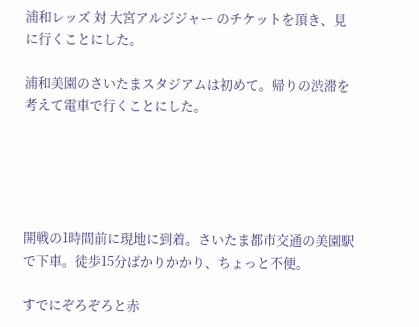浦和レッズ 対 大宮アルジジャー のチケットを頂き、見に行くことにした。

浦和美園のさいたまスタジアムは初めて。帰りの渋滞を考えて電車で行くことにした。





開戦の1時間前に現地に到着。さいたま都市交通の美園駅で下車。徒歩15分ばかりかかり、ちょっと不便。

すでにぞろぞろと赤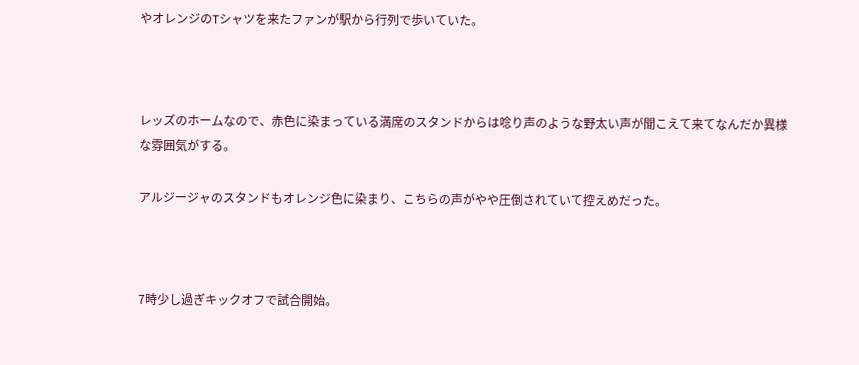やオレンジのTシャツを来たファンが駅から行列で歩いていた。



レッズのホームなので、赤色に染まっている満席のスタンドからは唸り声のような野太い声が聞こえて来てなんだか異様な雰囲気がする。

アルジージャのスタンドもオレンジ色に染まり、こちらの声がやや圧倒されていて控えめだった。



7時少し過ぎキックオフで試合開始。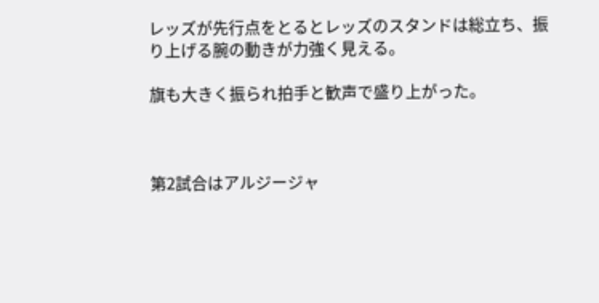レッズが先行点をとるとレッズのスタンドは総立ち、振り上げる腕の動きが力強く見える。

旗も大きく振られ拍手と歓声で盛り上がった。



第2試合はアルジージャ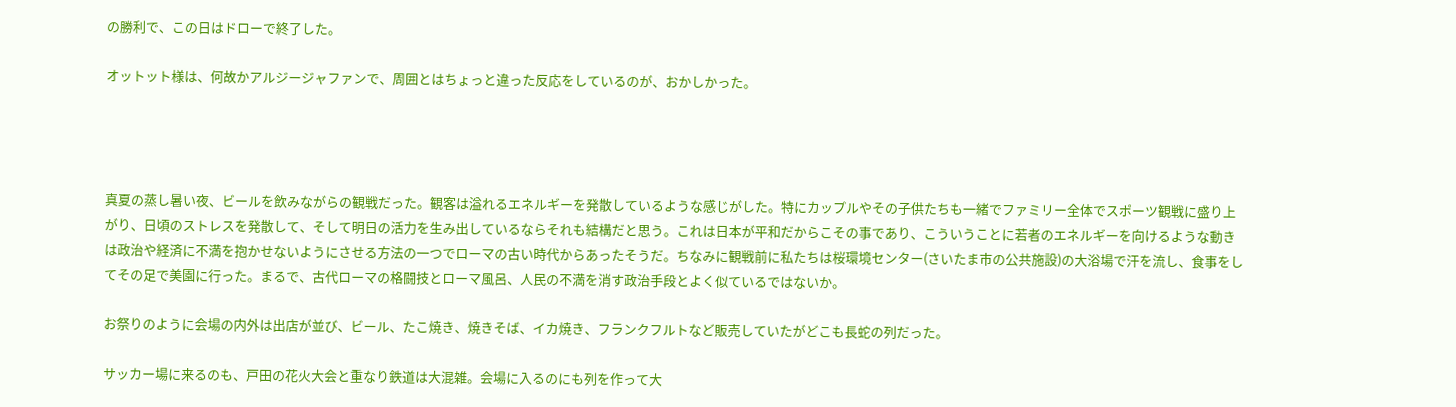の勝利で、この日はドローで終了した。

オットット様は、何故かアルジージャファンで、周囲とはちょっと違った反応をしているのが、おかしかった。




真夏の蒸し暑い夜、ビールを飲みながらの観戦だった。観客は溢れるエネルギーを発散しているような感じがした。特にカップルやその子供たちも一緒でファミリー全体でスポーツ観戦に盛り上がり、日頃のストレスを発散して、そして明日の活力を生み出しているならそれも結構だと思う。これは日本が平和だからこその事であり、こういうことに若者のエネルギーを向けるような動きは政治や経済に不満を抱かせないようにさせる方法の一つでローマの古い時代からあったそうだ。ちなみに観戦前に私たちは桜環境センター(さいたま市の公共施設)の大浴場で汗を流し、食事をしてその足で美園に行った。まるで、古代ローマの格闘技とローマ風呂、人民の不満を消す政治手段とよく似ているではないか。

お祭りのように会場の内外は出店が並び、ビール、たこ焼き、焼きそば、イカ焼き、フランクフルトなど販売していたがどこも長蛇の列だった。

サッカー場に来るのも、戸田の花火大会と重なり鉄道は大混雑。会場に入るのにも列を作って大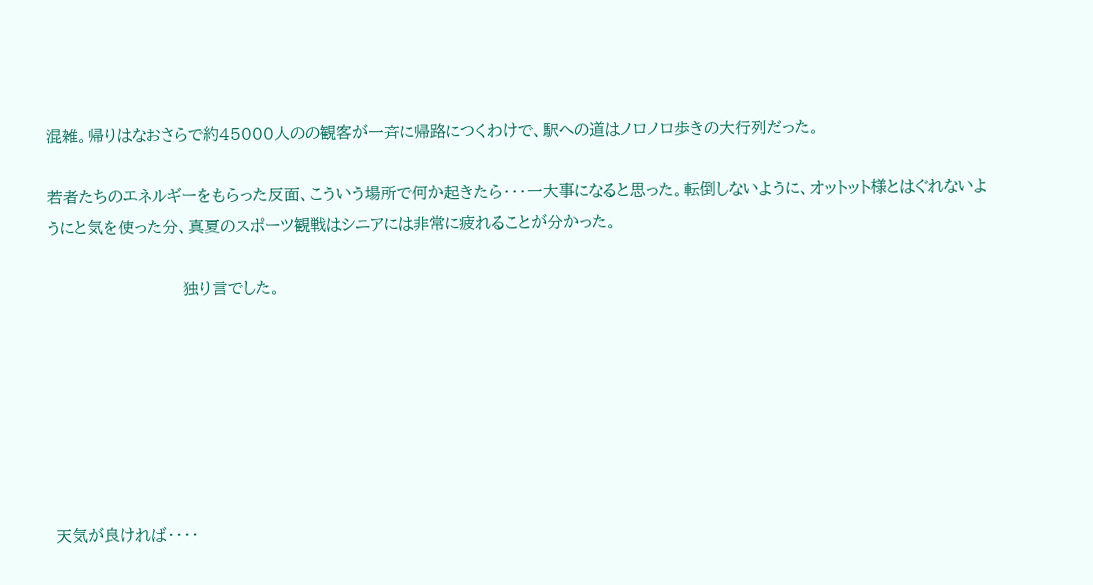混雑。帰りはなおさらで約45000人のの観客が一斉に帰路につくわけで、駅への道はノロノロ歩きの大行列だった。

若者たちのエネルギーをもらった反面、こういう場所で何か起きたら・・・一大事になると思った。転倒しないように、オットット様とはぐれないようにと気を使った分、真夏のスポーツ観戦はシニアには非常に疲れることが分かった。

                           独り言でした。







 天気が良ければ・・・・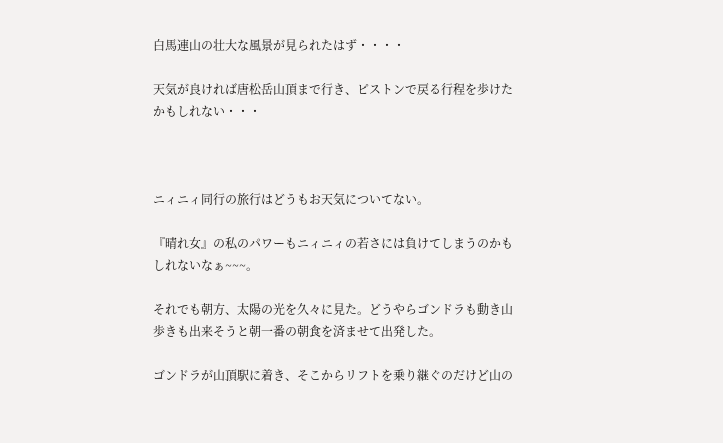白馬連山の壮大な風景が見られたはず・・・・

天気が良ければ唐松岳山頂まで行き、ピストンで戻る行程を歩けたかもしれない・・・



ニィニィ同行の旅行はどうもお天気についてない。

『晴れ女』の私のパワーもニィニィの若さには負けてしまうのかもしれないなぁ~~~。

それでも朝方、太陽の光を久々に見た。どうやらゴンドラも動き山歩きも出来そうと朝一番の朝食を済ませて出発した。

ゴンドラが山頂駅に着き、そこからリフトを乗り継ぐのだけど山の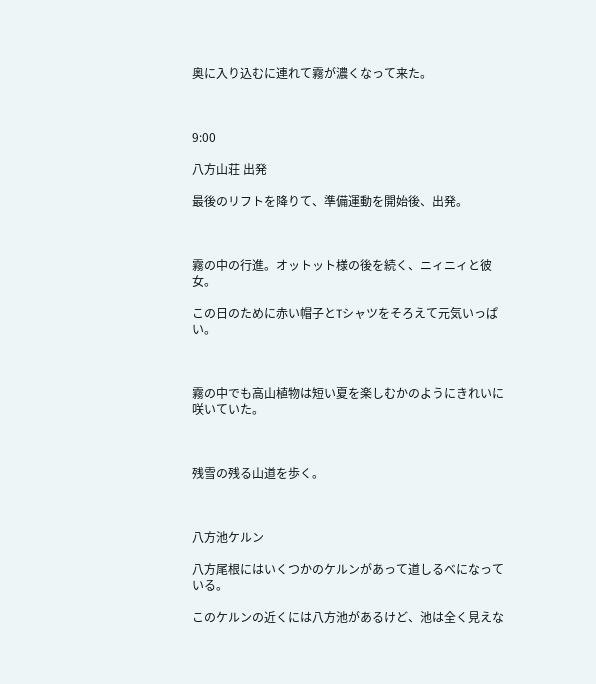奥に入り込むに連れて霧が濃くなって来た。



9:00

八方山荘 出発

最後のリフトを降りて、準備運動を開始後、出発。



霧の中の行進。オットット様の後を続く、ニィニィと彼女。

この日のために赤い帽子とTシャツをそろえて元気いっぱい。



霧の中でも高山植物は短い夏を楽しむかのようにきれいに咲いていた。



残雪の残る山道を歩く。



八方池ケルン

八方尾根にはいくつかのケルンがあって道しるべになっている。

このケルンの近くには八方池があるけど、池は全く見えな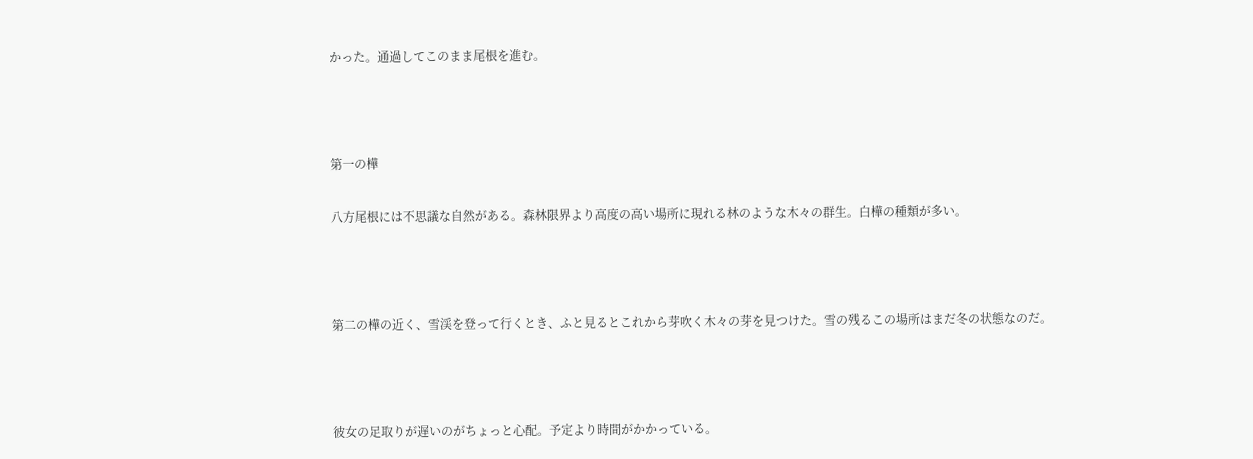かった。通過してこのまま尾根を進む。



第一の樺

八方尾根には不思議な自然がある。森林限界より高度の高い場所に現れる林のような木々の群生。白樺の種類が多い。



第二の樺の近く、雪渓を登って行くとき、ふと見るとこれから芽吹く木々の芽を見つけた。雪の残るこの場所はまだ冬の状態なのだ。



彼女の足取りが遅いのがちょっと心配。予定より時間がかかっている。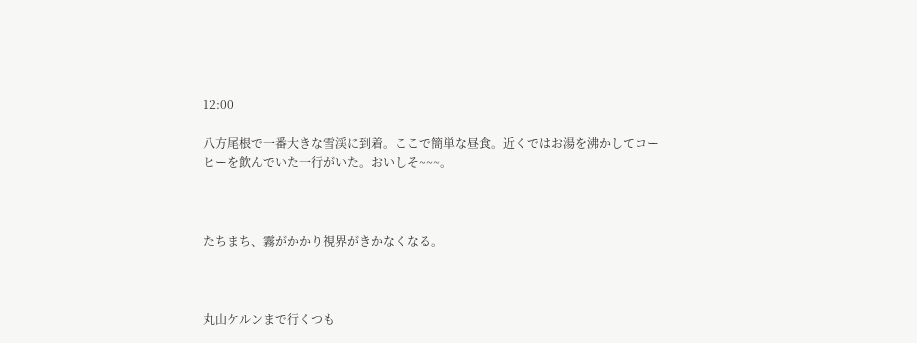12:00

八方尾根で一番大きな雪渓に到着。ここで簡単な昼食。近くではお湯を沸かしてコーヒーを飲んでいた一行がいた。おいしそ~~~。



たちまち、霧がかかり視界がきかなくなる。



丸山ケルンまで行くつも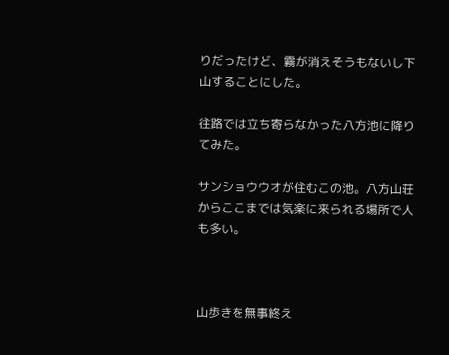りだったけど、霧が消えそうもないし下山することにした。

往路では立ち寄らなかった八方池に降りてみた。

サンショウウオが住むこの池。八方山荘からここまでは気楽に来られる場所で人も多い。



山歩きを無事終え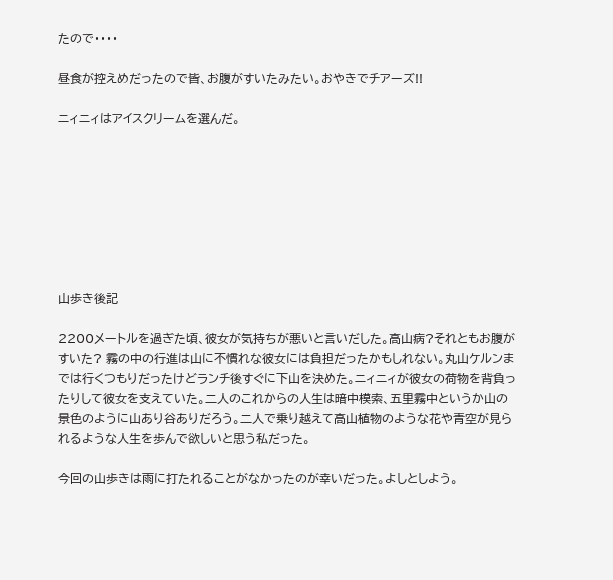たので・・・・

昼食が控えめだったので皆、お腹がすいたみたい。おやきでチアーズ!!

ニィニィはアイスクリームを選んだ。








山歩き後記

2200メートルを過ぎた頃、彼女が気持ちが悪いと言いだした。高山病?それともお腹がすいた? 霧の中の行進は山に不慣れな彼女には負担だったかもしれない。丸山ケルンまでは行くつもりだったけどランチ後すぐに下山を決めた。ニィニィが彼女の荷物を背負ったりして彼女を支えていた。二人のこれからの人生は暗中模索、五里霧中というか山の景色のように山あり谷ありだろう。二人で乗り越えて高山植物のような花や青空が見られるような人生を歩んで欲しいと思う私だった。

今回の山歩きは雨に打たれることがなかったのが幸いだった。よしとしよう。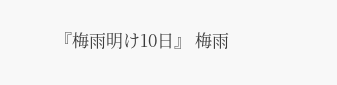『梅雨明け10日』 梅雨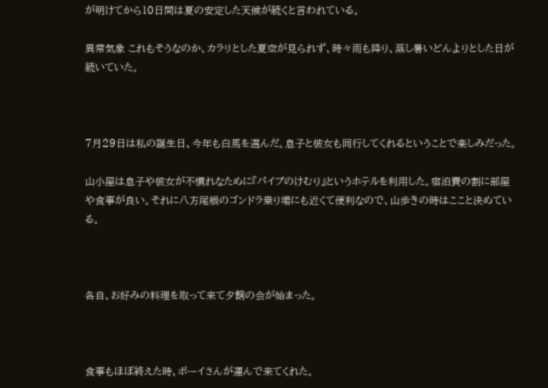が明けてから10日間は夏の安定した天候が続くと言われている。

異常気象 これもそうなのか、カラリとした夏空が見られず、時々雨も降り、蒸し暑いどんよりとした日が続いていた。



7月29日は私の誕生日、今年も白馬を選んだ。息子と彼女も同行してくれるということで楽しみだった。

山小屋は息子や彼女が不慣れなために『パイプのけむり』というホテルを利用した。宿泊費の割に部屋や食事が良い。それに八方尾根のゴンドラ乗り場にも近くて便利なので、山歩きの時はここと決めている。



各自、お好みの料理を取って来て夕餉の会が始まった。



食事もほぼ終えた時、ボーイさんが運んで来てくれた。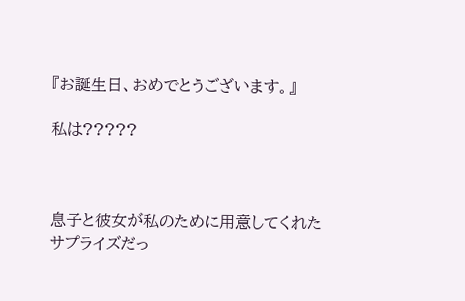『お誕生日、おめでとうございます。』

私は?????



息子と彼女が私のために用意してくれたサプライズだっ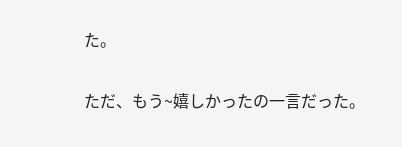た。

ただ、もう~嬉しかったの一言だった。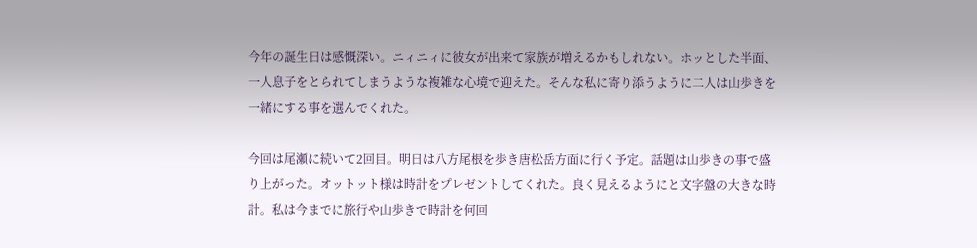今年の誕生日は感慨深い。ニィニィに彼女が出来て家族が増えるかもしれない。ホッとした半面、一人息子をとられてしまうような複雑な心境で迎えた。そんな私に寄り添うように二人は山歩きを一緒にする事を選んでくれた。

今回は尾瀬に続いて2回目。明日は八方尾根を歩き唐松岳方面に行く予定。話題は山歩きの事で盛り上がった。オットット様は時計をプレゼントしてくれた。良く見えるようにと文字盤の大きな時計。私は今までに旅行や山歩きで時計を何回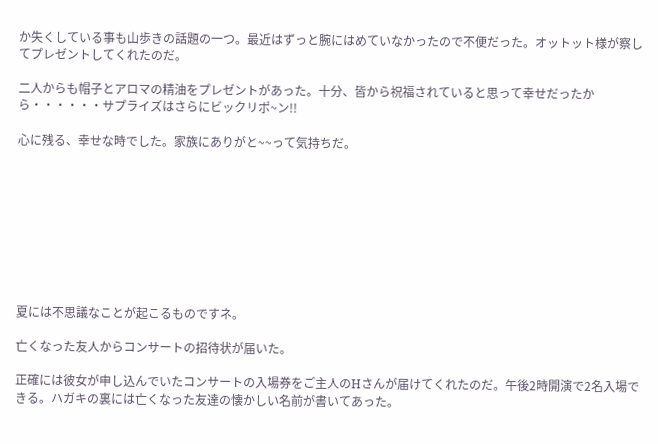か失くしている事も山歩きの話題の一つ。最近はずっと腕にはめていなかったので不便だった。オットット様が察してプレゼントしてくれたのだ。

二人からも帽子とアロマの精油をプレゼントがあった。十分、皆から祝福されていると思って幸せだったから・・・・・・サプライズはさらにビックリポ~ン!!

心に残る、幸せな時でした。家族にありがと~~って気持ちだ。









夏には不思議なことが起こるものですネ。

亡くなった友人からコンサートの招待状が届いた。

正確には彼女が申し込んでいたコンサートの入場券をご主人のHさんが届けてくれたのだ。午後2時開演で2名入場できる。ハガキの裏には亡くなった友達の懐かしい名前が書いてあった。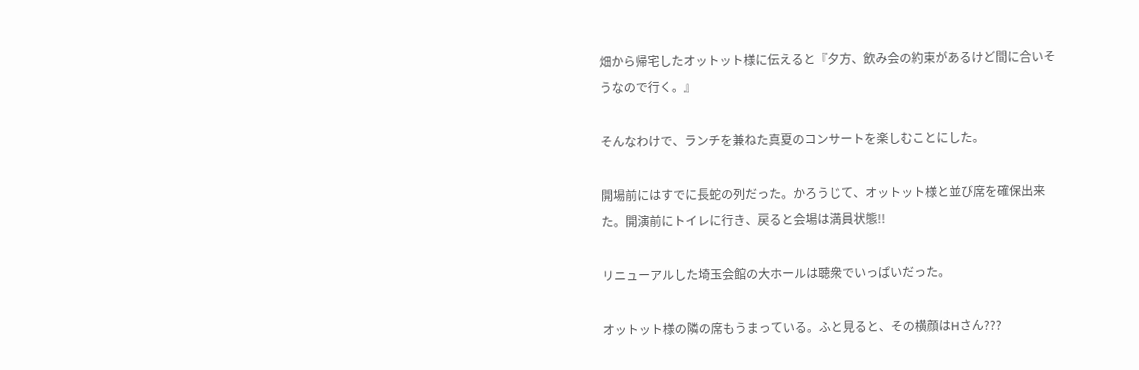畑から帰宅したオットット様に伝えると『夕方、飲み会の約束があるけど間に合いそうなので行く。』

そんなわけで、ランチを兼ねた真夏のコンサートを楽しむことにした。

開場前にはすでに長蛇の列だった。かろうじて、オットット様と並び席を確保出来た。開演前にトイレに行き、戻ると会場は満員状態!!

リニューアルした埼玉会館の大ホールは聴衆でいっぱいだった。

オットット様の隣の席もうまっている。ふと見ると、その横顔はHさん???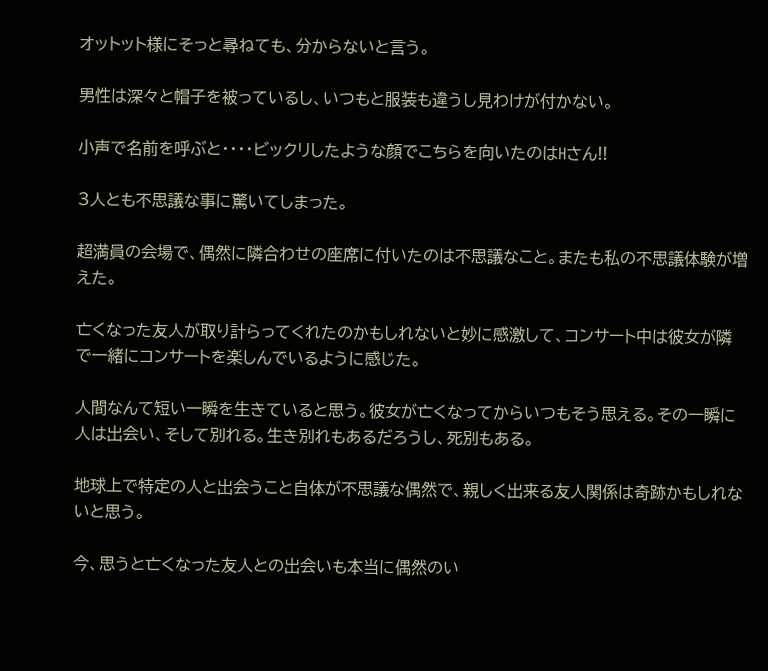オットット様にそっと尋ねても、分からないと言う。

男性は深々と帽子を被っているし、いつもと服装も違うし見わけが付かない。

小声で名前を呼ぶと・・・・ビックリしたような顔でこちらを向いたのはHさん!!

3人とも不思議な事に驚いてしまった。

超満員の会場で、偶然に隣合わせの座席に付いたのは不思議なこと。またも私の不思議体験が増えた。

亡くなった友人が取り計らってくれたのかもしれないと妙に感激して、コンサート中は彼女が隣で一緒にコンサートを楽しんでいるように感じた。

人間なんて短い一瞬を生きていると思う。彼女が亡くなってからいつもそう思える。その一瞬に人は出会い、そして別れる。生き別れもあるだろうし、死別もある。

地球上で特定の人と出会うこと自体が不思議な偶然で、親しく出来る友人関係は奇跡かもしれないと思う。

今、思うと亡くなった友人との出会いも本当に偶然のい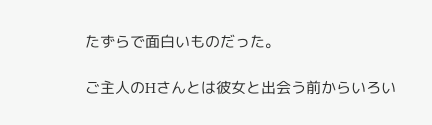たずらで面白いものだった。

ご主人のHさんとは彼女と出会う前からいろい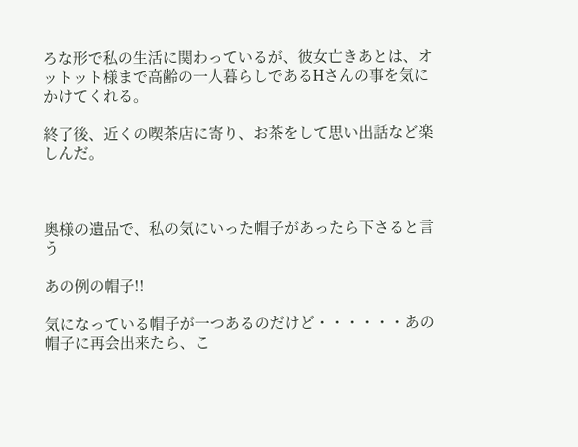ろな形で私の生活に関わっているが、彼女亡きあとは、オットット様まで高齢の一人暮らしであるHさんの事を気にかけてくれる。

終了後、近くの喫茶店に寄り、お茶をして思い出話など楽しんだ。



奥様の遺品で、私の気にいった帽子があったら下さると言う

あの例の帽子!!

気になっている帽子が一つあるのだけど・・・・・・あの帽子に再会出来たら、こ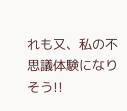れも又、私の不思議体験になりそう!!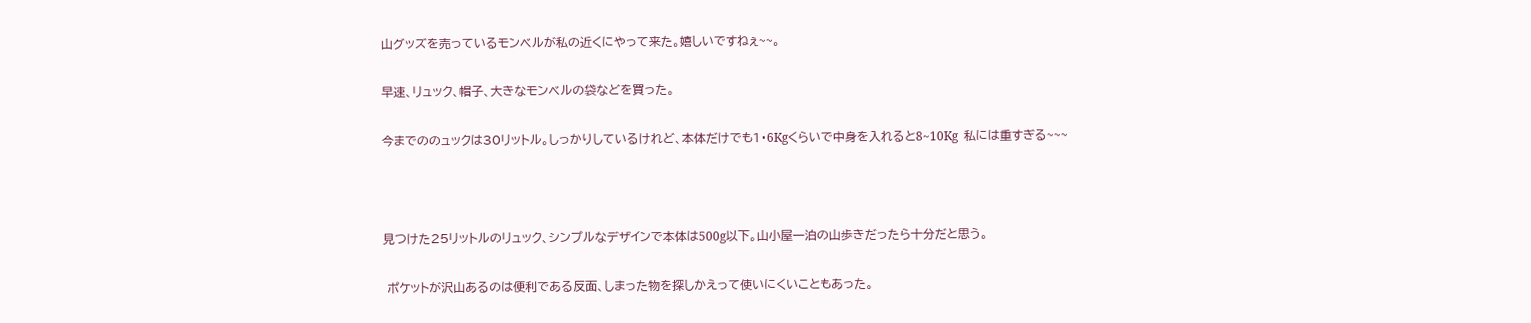山グッズを売っているモンベルが私の近くにやって来た。嬉しいですねぇ~~。

早速、リュック、帽子、大きなモンベルの袋などを買った。

今までののュックは30リットル。しっかりしているけれど、本体だけでも1・6Kgくらいで中身を入れると8~10Kg  私には重すぎる~~~



見つけた25リットルのリュック、シンプルなデザインで本体は500g以下。山小屋一泊の山歩きだったら十分だと思う。

 ポケットが沢山あるのは便利である反面、しまった物を探しかえって使いにくいこともあった。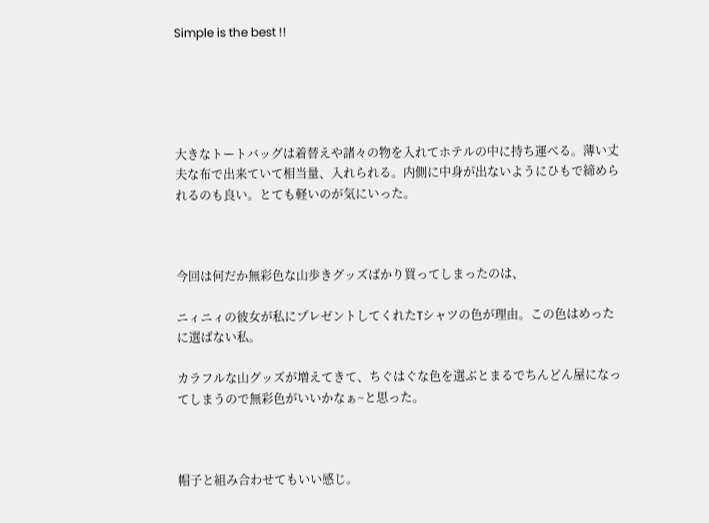Simple is the best !!





大きなトートバッグは着替えや諸々の物を入れてホテルの中に持ち運べる。薄い丈夫な布で出来ていて相当量、入れられる。内側に中身が出ないようにひもで締められるのも良い。とても軽いのが気にいった。



今回は何だか無彩色な山歩きグッズばかり買ってしまったのは、

ニィニィの彼女が私にプレゼントしてくれたTシャツの色が理由。この色はめったに選ばない私。

カラフルな山グッズが増えてきて、ちぐはぐな色を選ぶとまるでちんどん屋になってしまうので無彩色がいいかなぁ~と思った。



帽子と組み合わせてもいい感じ。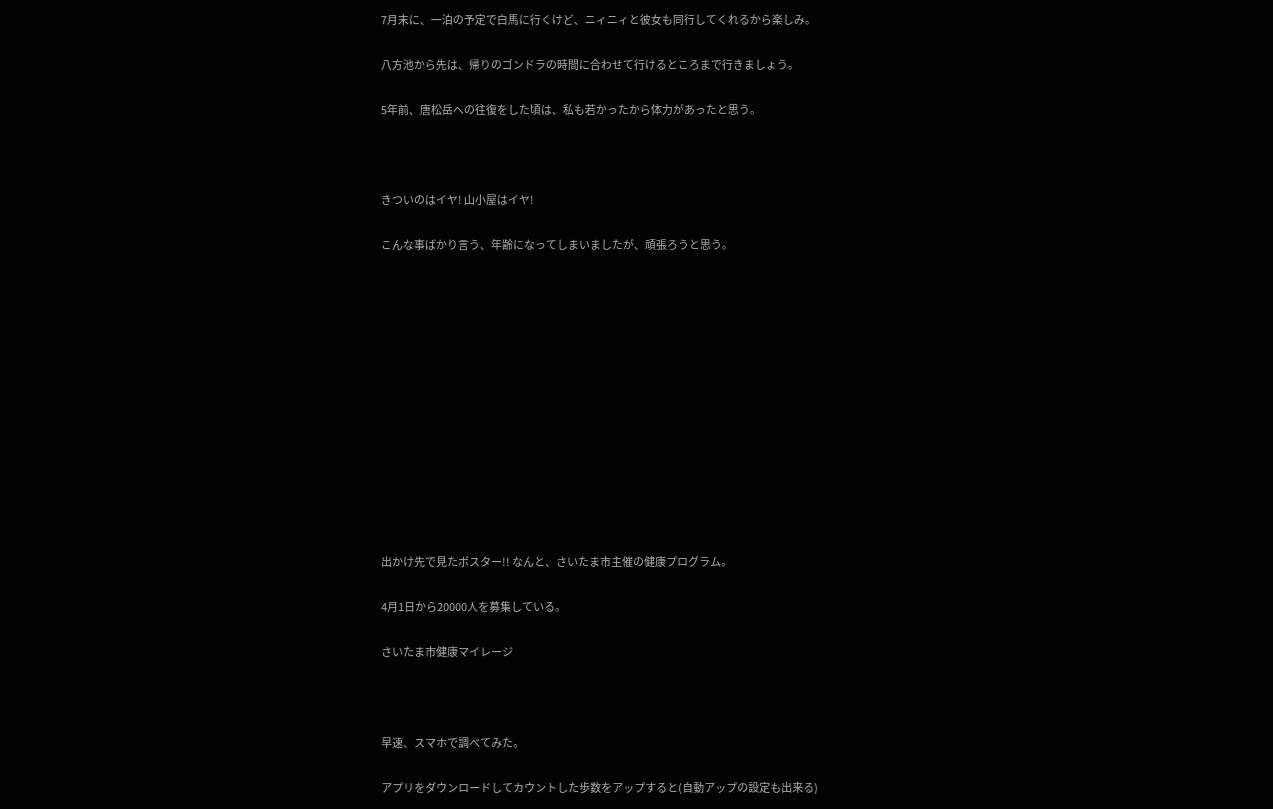7月末に、一泊の予定で白馬に行くけど、ニィニィと彼女も同行してくれるから楽しみ。

八方池から先は、帰りのゴンドラの時間に合わせて行けるところまで行きましょう。

5年前、唐松岳への往復をした頃は、私も若かったから体力があったと思う。



きついのはイヤ! 山小屋はイヤ!

こんな事ばかり言う、年齢になってしまいましたが、頑張ろうと思う。













出かけ先で見たポスター!! なんと、さいたま市主催の健康プログラム。

4月1日から20000人を募集している。

さいたま市健康マイレージ



早速、スマホで調べてみた。

アプリをダウンロードしてカウントした歩数をアップすると(自動アップの設定も出来る)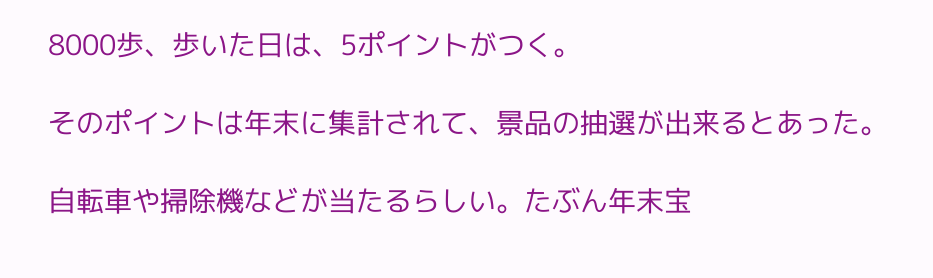8000歩、歩いた日は、5ポイントがつく。

そのポイントは年末に集計されて、景品の抽選が出来るとあった。

自転車や掃除機などが当たるらしい。たぶん年末宝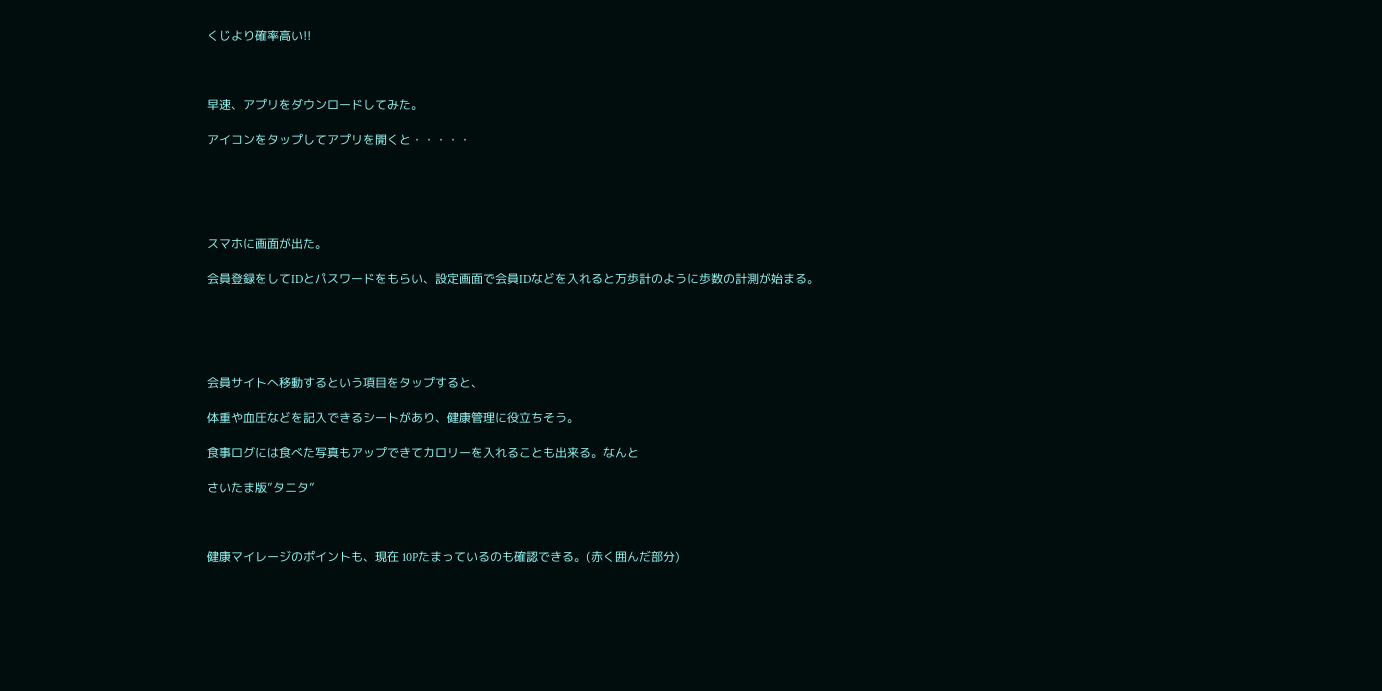くじより確率高い!!



早速、アプリをダウンロードしてみた。

アイコンをタップしてアプリを開くと・・・・・





スマホに画面が出た。

会員登録をしてIDとパスワードをもらい、設定画面で会員IDなどを入れると万歩計のように歩数の計測が始まる。





会員サイトへ移動するという項目をタップすると、

体重や血圧などを記入できるシートがあり、健康管理に役立ちそう。

食事ログには食べた写真もアップできてカロリーを入れることも出来る。なんと

さいたま版”タニタ”



健康マイレージのポイントも、現在 10Pたまっているのも確認できる。(赤く囲んだ部分)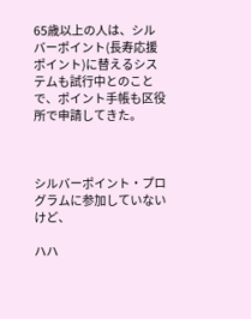65歳以上の人は、シルバーポイント(長寿応援ポイント)に替えるシステムも試行中とのことで、ポイント手帳も区役所で申請してきた。



シルバーポイント・プログラムに参加していないけど、

ハハ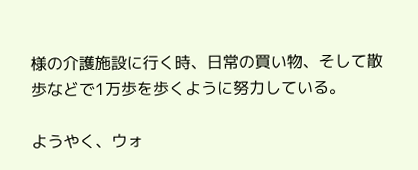様の介護施設に行く時、日常の買い物、そして散歩などで1万歩を歩くように努力している。

ようやく、ウォ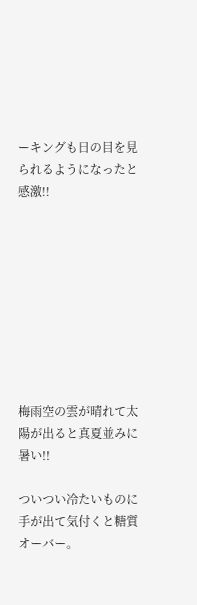ーキングも日の目を見られるようになったと感激!!









梅雨空の雲が晴れて太陽が出ると真夏並みに暑い!!

ついつい冷たいものに手が出て気付くと糖質オーバー。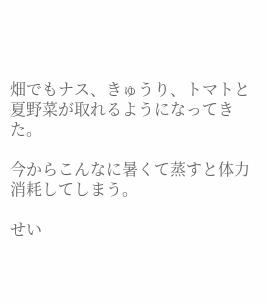畑でもナス、きゅうり、トマトと夏野菜が取れるようになってきた。

今からこんなに暑くて蒸すと体力消耗してしまう。

せい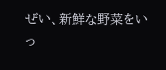ぜい、新鮮な野菜をいっ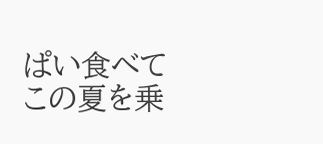ぱい食べてこの夏を乗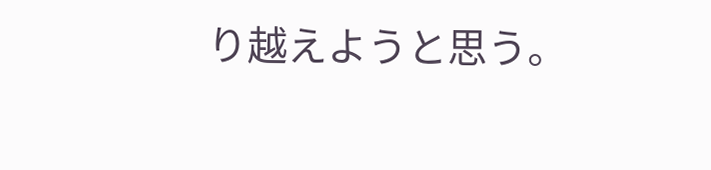り越えようと思う。